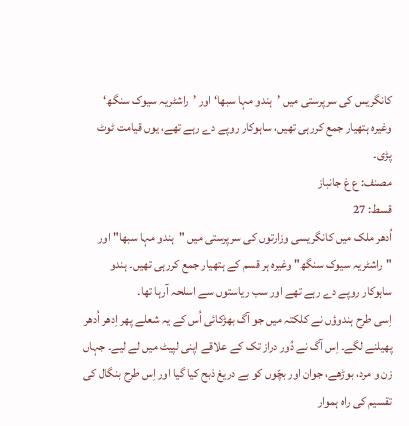کانگریس کی سرپرستی میں ’ہندو مہا سبھا‘ اور ’راشٹریہ سیوک سنگھ‘ وغیرہ ہتھیار جمع کررہی تھیں، ساہوکار روپے دے رہے تھے، یوں قیامت ٹوٹ پڑی۔
مصنف: ع غ جانباز
قسط: 27
اُدھر ملک میں کانگریسی وزارتوں کی سرپرستی میں "ہندو مہا سبھا" اور "راشٹریہ سیوک سنگھ" وغیرہ ہر قسم کے ہتھیار جمع کررہی تھیں۔ ہندو ساہوکار روپے دے رہے تھے اور سب ریاستوں سے اسلحہ آرہا تھا۔
اِسی طرح ہندوؤں نے کلکتہ میں جو آگ بھڑکائی اُس کے یہ شعلے پھر اِدھر اُدھر پھیلنے لگے۔ اِس آگ نے دُور دراز تک کے علاقے اپنی لپیٹ میں لے لیے۔ جہاں زن و مرد، بوڑھے، جوان اور بچّوں کو بے دریغ ذبح کیا گیا اور اِس طرح بنگال کی تقسیم کی راہ ہموار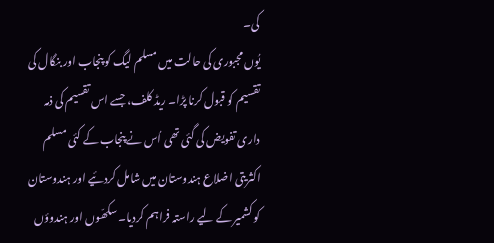کی۔
یُوں مجبوری کی حالت میں مسلم لیگ کو پنجاب اور بنگال کی تقسیم کو قبول کرنا پڑا۔ ریڈ کلف، جسے اس تقسیم کی ذمہ داری تفویض کی گئی تھی اُس نے پنجاب کے کئی مسلم اکثریتی اضلاع ہندوستان میں شامل کردئیے اور ہندوستان کو کشمیر کے لیے راستہ فراہم کردیا۔ سکھّوں اور ہندوؤں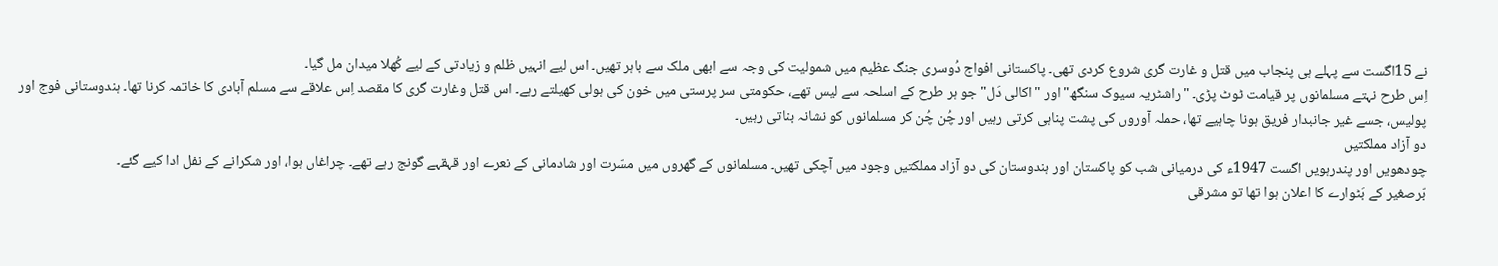نے 15اگست سے پہلے ہی پنجاب میں قتل و غارت گری شروع کردی تھی۔ پاکستانی افواج دُوسری جنگ عظیم میں شمولیت کی وجہ سے ابھی ملک سے باہر تھیں۔ اس لیے انہیں ظلم و زیادتی کے لیے کُھلا میدان مل گیا۔
اِس طرح نہتے مسلمانوں پر قیامت ٹوٹ پڑی۔ "راشٹریہ سیوک سنگھ" اور "اکالی دَل" جو ہر طرح کے اسلحہ سے لیس تھے، حکومتی سر پرستی میں خون کی ہولی کھیلتے رہے۔ اس قتل وغارت گری کا مقصد اِس علاقے سے مسلم آبادی کا خاتمہ کرنا تھا۔ ہندوستانی فوج اور پولیس، جسے غیر جانبدار فریق ہونا چاہیے تھا، حملہ آوروں کی پشت پناہی کرتی رہیں اور چُن چُن کر مسلمانوں کو نشانہ بناتی رہیں۔
دو آزاد مملکتیں
چودھویں اور پندرہویں اگست 1947ء کی درمیانی شب کو پاکستان اور ہندوستان کی دو آزاد مملکتیں وجود میں آچکی تھیں۔ مسلمانوں کے گھروں میں مسّرت اور شادمانی کے نعرے اور قہقہے گونج رہے تھے۔ چراغاں ہوا، اور شکرانے کے نفل ادا کیے گئے۔
بّرصغیر کے بَٹوارے کا اعلان ہوا تھا تو مشرقی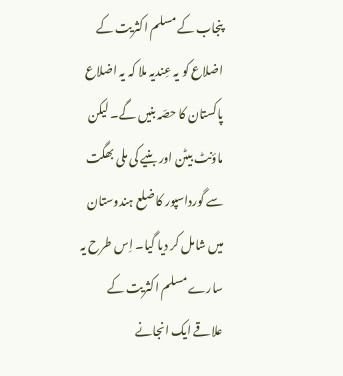پنجاب کے مسلم اکثریت کے اضلاع کو یہ عِندیہ ملا کہ یہ اضلاع پاکستان کا حصّہ بنیں گے۔ لیکن ماؤنٹ بیٹن اور بنیے کی ملی بھگت سے گورداسپور کا ضلع ہندوستان میں شامل کر دیا گیا۔ اِس طرح یہ سارے مسلم اکثریت کے علاقے ایک انجانے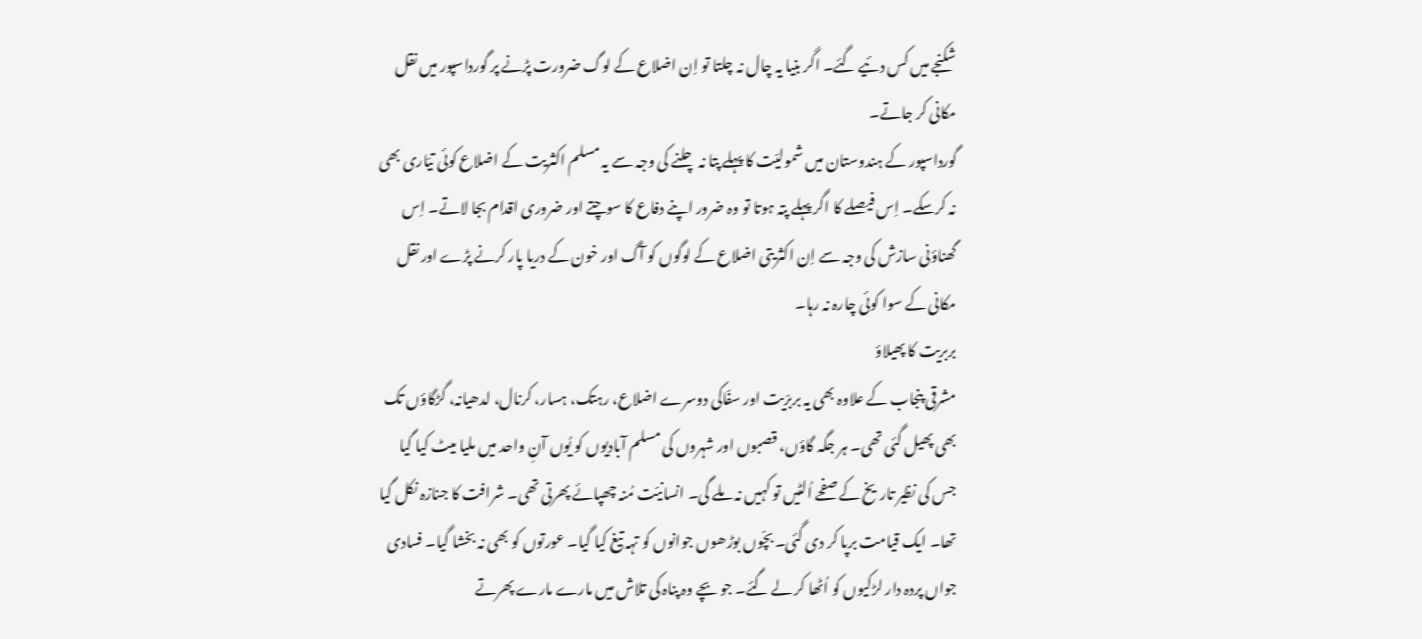شکنجے میں کس دئیے گئے۔ اگر بنیا یہ چال نہ چلتا تو اِن اضلاع کے لوگ ضرورت پڑنے پر گورداسپور میں نقل مکانی کر جاتے۔
گورداسپور کے ہندوستان میں شمولیّت کا پہلے پتا نہ چلنے کی وجہ سے یہ مسلم اکثریت کے اضلاع کوئی تیّاری بھی نہ کرسکے۔ اِس فیصلے کا اگر پہلے پتہ ہوتا تو وہ ضرور اپنے دفاع کا سوچتے اور ضروری اقدام بجا لاتے۔ اِس گھناؤنی سازش کی وجہ سے اِن اکثریتی اضلاع کے لوگوں کو آگ اور خون کے دریا پار کرنے پڑے اور نقل مکانی کے سوا کوئی چارہ نہ رہا۔
بربریت کا پھیلاؤ
مشرقی پنجاب کے علاوہ بھی یہ بربرّیت اور سفّاکی دوسرے اضلاع، رہتک، ہسار، کرنال، لدھیانہ، گڑگاؤں تک بھی پھیل گئی تھی۔ ہر جگہ گاؤں، قصبوں اور شہروں کی مسلم آبادیوں کو یُوں آنِ واحد میں ملیا میٹ کیا گیا جس کی نظیر تاریخ کے صفحے اُلٹیں تو کہیں نہ ملے گی۔ انسانیّت مُنہ چھپائے پھرتی تھی۔ شرافت کا جنازہ نکل گیا تھا۔ ایک قیامت برپا کر دی گئی۔ بچّوں بوڑھوں جوانوں کو تہہ تیغ کیا گیا۔ عورتوں کو بھی نہ بخشا گیا۔ فسادی جواں پردہ دار لڑکیوں کو اُٹھا کر لے گئے۔ جو بچے وہ پناہ کی تلاش میں مارے مارے پھرتے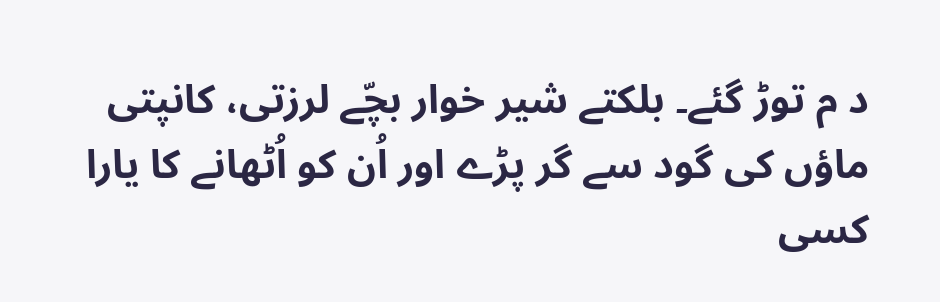د م توڑ گئے۔ بلکتے شیر خوار بچّے لرزتی، کانپتی ماؤں کی گود سے گر پڑے اور اُن کو اُٹھانے کا یارا کسی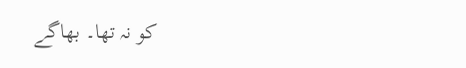کو نہ تھا۔ بھاگے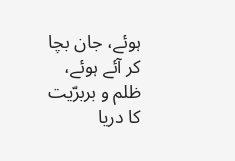ہوئے، جان بچا کر آئے ہوئے، ظلم و بربرّیت کا دریا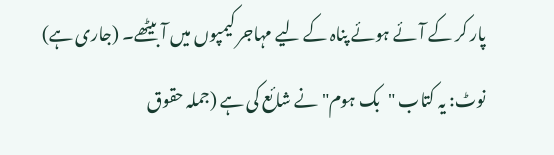پار کر کے آئے ہوئے پناہ کے لیے مہاجر کیمپوں میں آ بیٹھے۔ (جاری ہے)
نوٹ: یہ کتاب "بک ہوم" نے شائع کی ہے (جملہ حقوق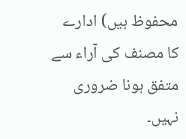محفوظ ہیں) ادارے کا مصنف کی آراء سے متفق ہونا ضروری نہیں۔